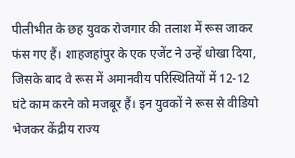पीलीभीत के छह युवक रोजगार की तलाश में रूस जाकर फंस गए हैं। शाहजहांपुर के एक एजेंट ने उन्हें धोखा दिया, जिसके बाद वे रूस में अमानवीय परिस्थितियों में 12-12 घंटे काम करने को मजबूर हैं। इन युवकों ने रूस से वीडियो भेजकर केंद्रीय राज्य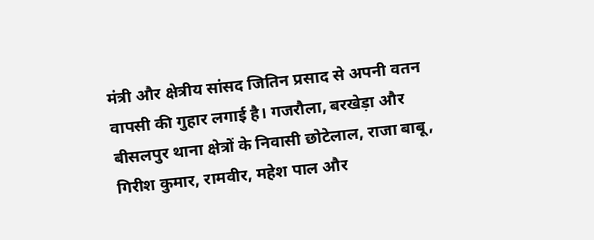मंत्री और क्षेत्रीय सांसद जितिन प्रसाद से अपनी वतन वापसी की गुहार लगाई है। गजरौला, बरखेड़ा और बीसलपुर थाना क्षेत्रों के निवासी छोटेलाल, राजा बाबू, गिरीश कुमार, रामवीर, महेश पाल और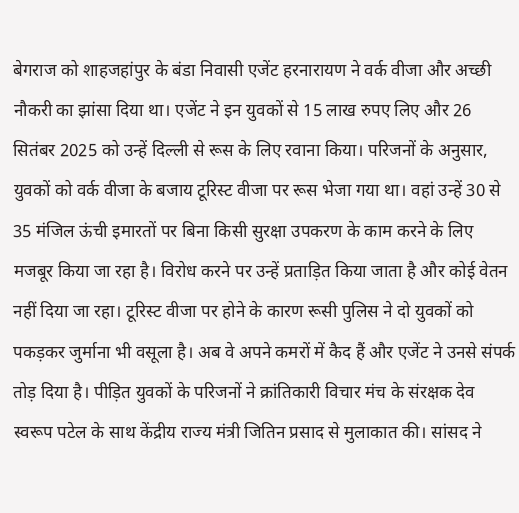बेगराज को शाहजहांपुर के बंडा निवासी एजेंट हरनारायण ने वर्क वीजा और अच्छी नौकरी का झांसा दिया था। एजेंट ने इन युवकों से 15 लाख रुपए लिए और 26 सितंबर 2025 को उन्हें दिल्ली से रूस के लिए रवाना किया। परिजनों के अनुसार, युवकों को वर्क वीजा के बजाय टूरिस्ट वीजा पर रूस भेजा गया था। वहां उन्हें 30 से 35 मंजिल ऊंची इमारतों पर बिना किसी सुरक्षा उपकरण के काम करने के लिए मजबूर किया जा रहा है। विरोध करने पर उन्हें प्रताड़ित किया जाता है और कोई वेतन नहीं दिया जा रहा। टूरिस्ट वीजा पर होने के कारण रूसी पुलिस ने दो युवकों को पकड़कर जुर्माना भी वसूला है। अब वे अपने कमरों में कैद हैं और एजेंट ने उनसे संपर्क तोड़ दिया है। पीड़ित युवकों के परिजनों ने क्रांतिकारी विचार मंच के संरक्षक देव स्वरूप पटेल के साथ केंद्रीय राज्य मंत्री जितिन प्रसाद से मुलाकात की। सांसद ने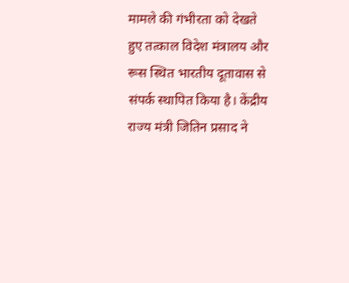मामले की गंभीरता को देखते हुए तत्काल विदेश मंत्रालय और रूस स्थित भारतीय दूतावास से संपर्क स्थापित किया है। केंद्रीय राज्य मंत्री जितिन प्रसाद ने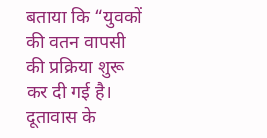बताया कि “युवकों की वतन वापसी की प्रक्रिया शुरू कर दी गई है। दूतावास के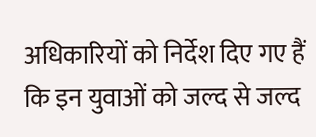अधिकारियों को निर्देश दिए गए हैं कि इन युवाओं को जल्द से जल्द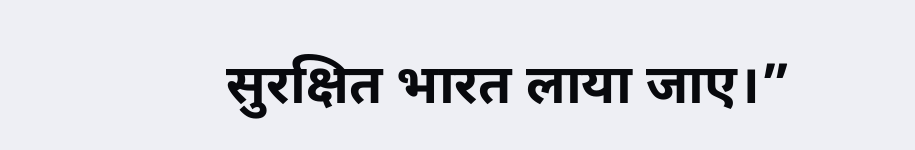सुरक्षित भारत लाया जाए।”